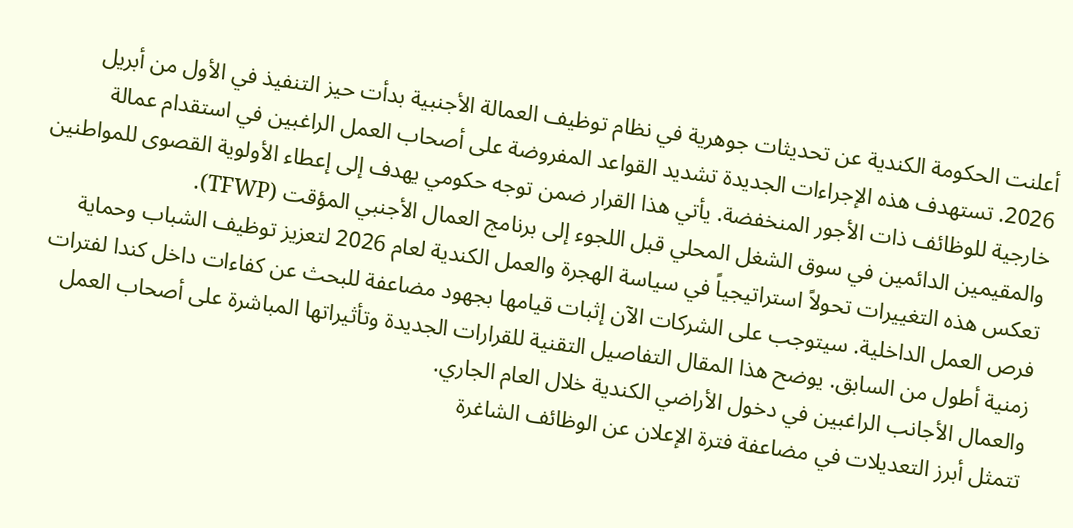أعلنت الحكومة الكندية عن تحديثات جوهرية في نظام توظيف العمالة الأجنبية بدأت حيز التنفيذ في الأول من أبريل 2026. تستهدف هذه الإجراءات الجديدة تشديد القواعد المفروضة على أصحاب العمل الراغبين في استقدام عمالة خارجية للوظائف ذات الأجور المنخفضة. يأتي هذا القرار ضمن توجه حكومي يهدف إلى إعطاء الأولوية القصوى للمواطنين والمقيمين الدائمين في سوق الشغل المحلي قبل اللجوء إلى برنامج العمال الأجنبي المؤقت (TFWP).
تعكس هذه التغييرات تحولاً استراتيجياً في سياسة الهجرة والعمل الكندية لعام 2026 لتعزيز توظيف الشباب وحماية فرص العمل الداخلية. سيتوجب على الشركات الآن إثبات قيامها بجهود مضاعفة للبحث عن كفاءات داخل كندا لفترات زمنية أطول من السابق. يوضح هذا المقال التفاصيل التقنية للقرارات الجديدة وتأثيراتها المباشرة على أصحاب العمل والعمال الأجانب الراغبين في دخول الأراضي الكندية خلال العام الجاري.
تتمثل أبرز التعديلات في مضاعفة فترة الإعلان عن الوظائف الشاغرة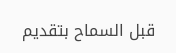قبل السماح بتقديم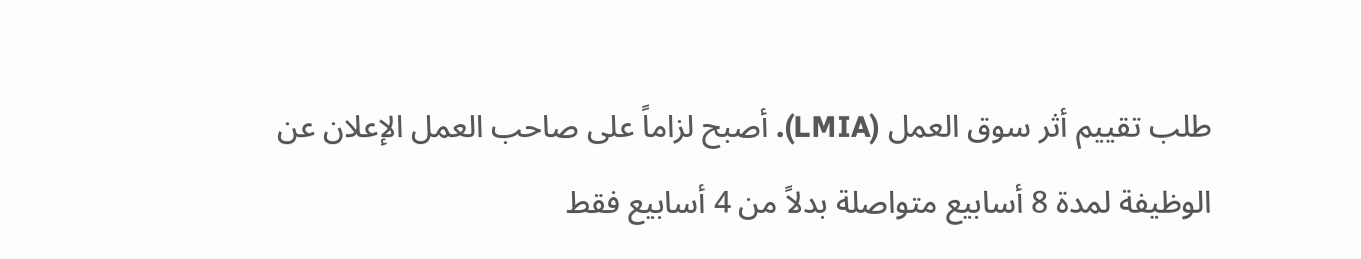طلب تقييم أثر سوق العمل (LMIA). أصبح لزاماً على صاحب العمل الإعلان عن الوظيفة لمدة 8 أسابيع متواصلة بدلاً من 4 أسابيع فقط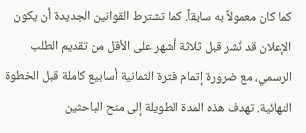كما كان معمولاً به سابقاً. كما تشترط القوانين الجديدة أن يكون الإعلان قد نُشر قبل ثلاثة أشهر على الأقل من تقديم الطلب الرسمي، مع ضرورة إتمام فترة الثمانية أسابيع كاملة قبل الخطوة النهائية. تهدف هذه المدة الطويلة إلى منح الباحثين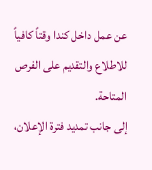عن عمل داخل كندا وقتاً كافياً للاطلاع والتقديم على الفرص المتاحة.
إلى جانب تمديد فترة الإعلان،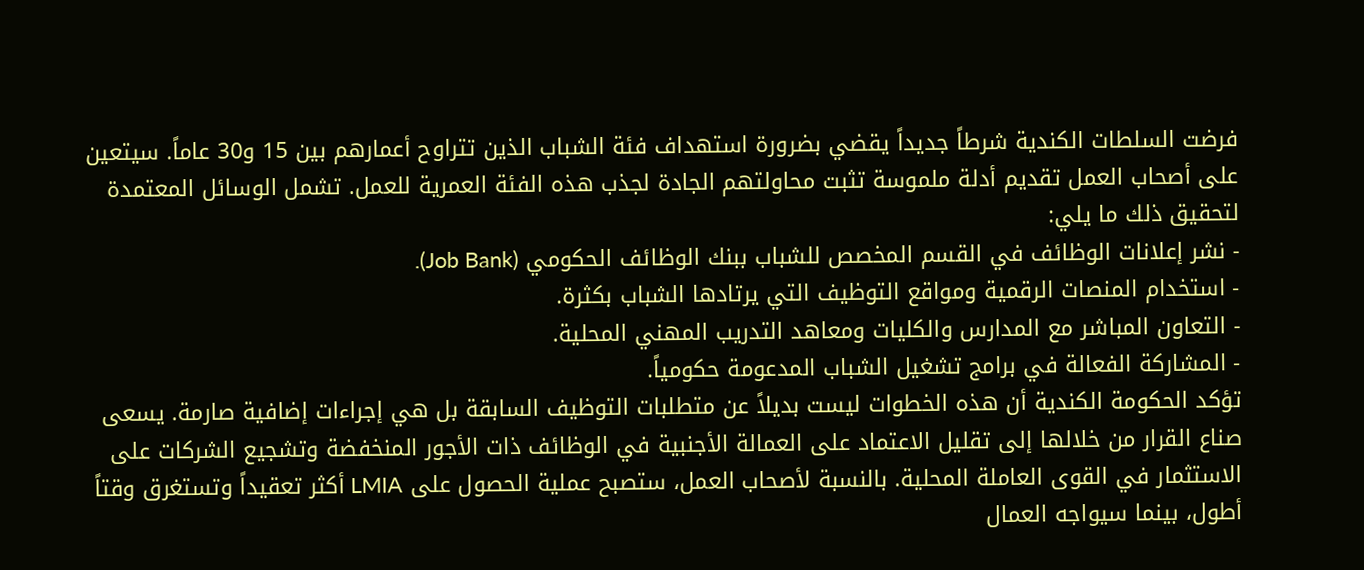فرضت السلطات الكندية شرطاً جديداً يقضي بضرورة استهداف فئة الشباب الذين تتراوح أعمارهم بين 15 و30 عاماً. سيتعين على أصحاب العمل تقديم أدلة ملموسة تثبت محاولتهم الجادة لجذب هذه الفئة العمرية للعمل. تشمل الوسائل المعتمدة لتحقيق ذلك ما يلي:
- نشر إعلانات الوظائف في القسم المخصص للشباب ببنك الوظائف الحكومي (Job Bank).
- استخدام المنصات الرقمية ومواقع التوظيف التي يرتادها الشباب بكثرة.
- التعاون المباشر مع المدارس والكليات ومعاهد التدريب المهني المحلية.
- المشاركة الفعالة في برامج تشغيل الشباب المدعومة حكومياً.
تؤكد الحكومة الكندية أن هذه الخطوات ليست بديلاً عن متطلبات التوظيف السابقة بل هي إجراءات إضافية صارمة. يسعى صناع القرار من خلالها إلى تقليل الاعتماد على العمالة الأجنبية في الوظائف ذات الأجور المنخفضة وتشجيع الشركات على الاستثمار في القوى العاملة المحلية. بالنسبة لأصحاب العمل، ستصبح عملية الحصول على LMIA أكثر تعقيداً وتستغرق وقتاً أطول، بينما سيواجه العمال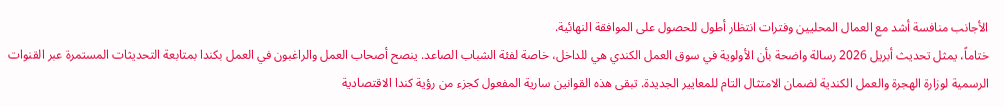الأجانب منافسة أشد مع العمال المحليين وفترات انتظار أطول للحصول على الموافقة النهائية.
ختاماً، يمثل تحديث أبريل 2026 رسالة واضحة بأن الأولوية في سوق العمل الكندي هي للداخل، خاصة لفئة الشباب الصاعد. ينصح أصحاب العمل والراغبون في العمل بكندا بمتابعة التحديثات المستمرة عبر القنوات الرسمية لوزارة الهجرة والعمل الكندية لضمان الامتثال التام للمعايير الجديدة. تبقى هذه القوانين سارية المفعول كجزء من رؤية كندا الاقتصادية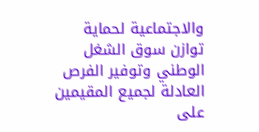والاجتماعية لحماية توازن سوق الشغل الوطني وتوفير الفرص العادلة لجميع المقيمين على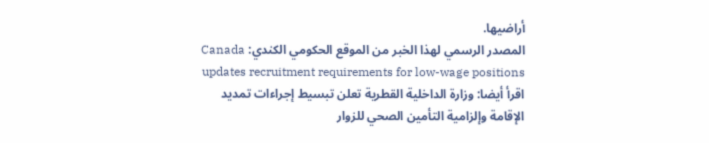أراضيها.
المصدر الرسمي لهذا الخبر من الموقع الحكومي الكندي: Canada updates recruitment requirements for low-wage positions
اقرأ أيضا: وزارة الداخلية القطرية تعلن تبسيط إجراءات تمديد الإقامة وإلزامية التأمين الصحي للزوار